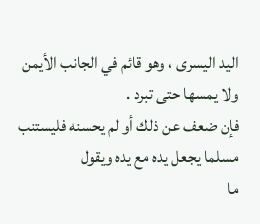اليد اليسرى ، وهو قائم في الجانب الأيمن ولا يمسها حتى تبرد .
فإن ضعف عن ذلك أو لم يحسنه فليستنب مسلما يجعل يده مع يده ويقول
ما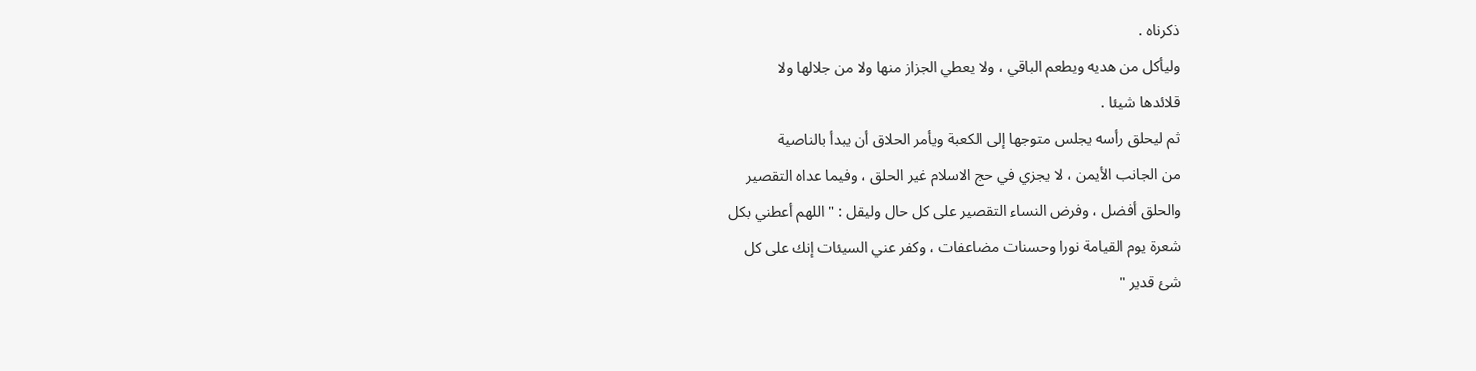ذكرناه .
وليأكل من هديه ويطعم الباقي ، ولا يعطي الجزاز منها ولا من جلالها ولا
قلائدها شيئا .
ثم ليحلق رأسه يجلس متوجها إلى الكعبة ويأمر الحلاق أن يبدأ بالناصية
من الجانب الأيمن ، لا يجزي في حج الاسلام غير الحلق ، وفيما عداه التقصير
والحلق أفضل ، وفرض النساء التقصير على كل حال وليقل : " اللهم أعطني بكل
شعرة يوم القيامة نورا وحسنات مضاعفات ، وكفر عني السيئات إنك على كل
شئ قدير "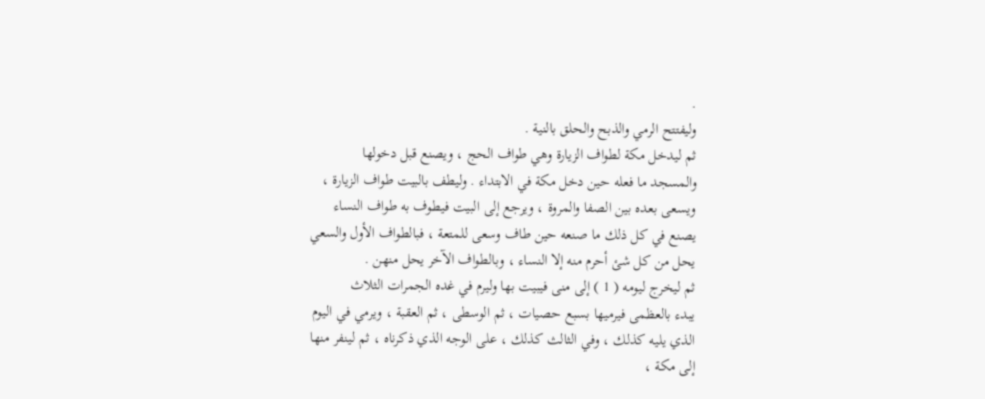.
وليفتتح الرمي والذبح والحلق بالنية .
ثم ليدخل مكة لطواف الزيارة وهي طواف الحج ، ويصنع قبل دخولها
والمسجد ما فعله حين دخل مكة في الابتداء . وليطف بالبيت طواف الزيارة ،
ويسعى بعده بين الصفا والمروة ، ويرجع إلى البيت فيطوف به طواف النساء
يصنع في كل ذلك ما صنعه حين طاف وسعى للمتعة ، فبالطواف الأول والسعي
يحل من كل شئ أحرم منه إلا النساء ، وبالطواف الآخر يحل منهن .
ثم ليخرج ليومه ( 1 ) إلى منى فيبيت بها وليرم في غده الجمرات الثلاث
يبدء بالعظمى فيرميها بسبع حصيات ، ثم الوسطى ، ثم العقبة ، ويرمي في اليوم
الذي يليه كذلك ، وفي الثالث كذلك ، على الوجه الذي ذكرناه ، ثم لينفر منها
إلى مكة ،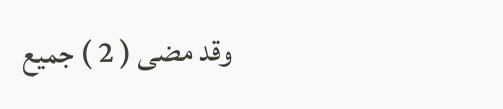وقد مضى ( 2 ) جميع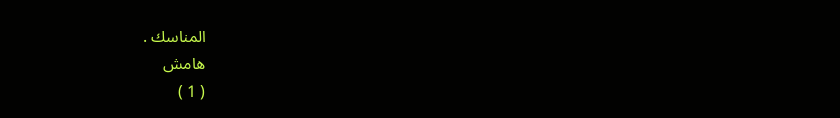المناسك .
هامش
( 1 )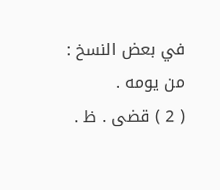في بعض النسخ : من يومه .
( 2 ) قضى . ظ .